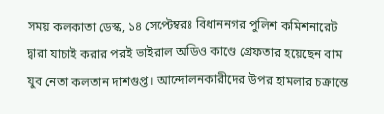সময় কলকাতা ডেস্ক, ১৪ সেপ্টেম্বরঃ বিধাননগর পুলিশ কমিশনারেট দ্বারা যাচাই করার পরই ভাইরাল অডিও কাণ্ডে গ্রেফতার হয়েছেন বাম যুব নেতা কলতান দাশগুপ্ত। আন্দোলনকারীদের উপর হামলার চক্রান্তে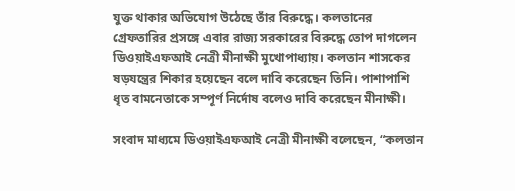যুক্ত থাকার অভিযোগ উঠেছে তাঁর বিরুদ্ধে। কলতানের গ্রেফতারির প্রসঙ্গে এবার রাজ্য সরকারের বিরুদ্ধে তোপ দাগলেন ডিওয়াইএফআই নেত্রী মীনাক্ষী মুখোপাধ্যায়। কলতান শাসকের ষড়যন্ত্রের শিকার হয়েছেন বলে দাবি করেছেন তিনি। পাশাপাশি ধৃত বামনেতাকে সম্পূর্ণ নির্দোষ বলেও দাবি করেছেন মীনাক্ষী।

সংবাদ মাধ্যমে ডিওয়াইএফআই নেত্রী মীনাক্ষী বলেছেন, “কলতান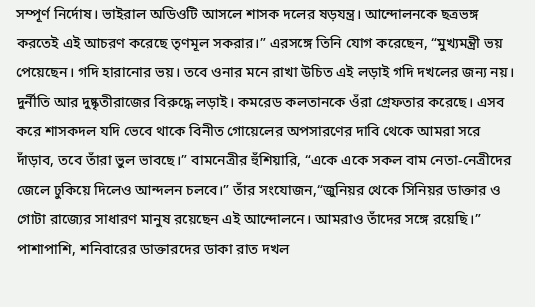সম্পূর্ণ নির্দোষ। ভাইরাল অডিওটি আসলে শাসক দলের ষড়যন্ত্র। আন্দোলনকে ছত্রভঙ্গ করতেই এই আচরণ করেছে তৃণমূল সকরার।” এরসঙ্গে তিনি যোগ করেছেন, “মুখ্যমন্ত্রী ভয় পেয়েছেন। গদি হারানোর ভয়। তবে ওনার মনে রাখা উচিত এই লড়াই গদি দখলের জন্য নয়। দুর্নীতি আর দুষ্কৃতীরাজের বিরুদ্ধে লড়াই। কমরেড কলতানকে ওঁরা গ্রেফতার করেছে। এসব করে শাসকদল যদি ভেবে থাকে বিনীত গোয়েলের অপসারণের দাবি থেকে আমরা সরে দাঁড়াব, তবে তাঁরা ভুল ভাবছে।” বামনেত্রীর হুঁশিয়ারি, “একে একে সকল বাম নেতা-নেত্রীদের জেলে ঢুকিয়ে দিলেও আন্দলন চলবে।” তাঁর সংযোজন,“জুনিয়র থেকে সিনিয়র ডাক্তার ও গোটা রাজ্যের সাধারণ মানুষ রয়েছেন এই আন্দোলনে। আমরাও তাঁদের সঙ্গে রয়েছি।” পাশাপাশি, শনিবারের ডাক্তারদের ডাকা রাত দখল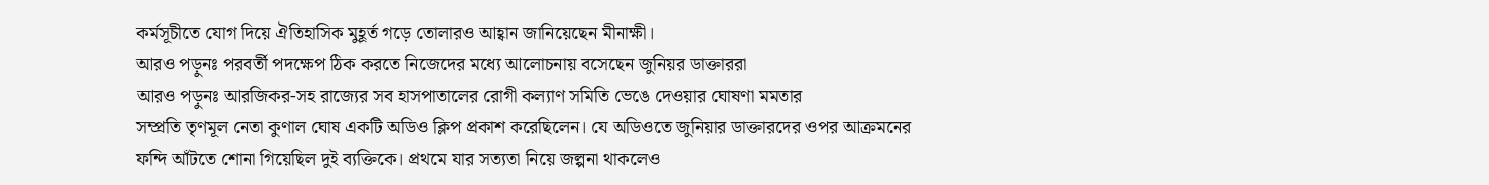কর্মসূচীতে যোগ দিয়ে ঐতিহাসিক মুহূর্ত গড়ে তোলারও আহ্বান জানিয়েছেন মীনাক্ষী।
আরও পড়ুনঃ পরবর্তী পদক্ষেপ ঠিক করতে নিজেদের মধ্যে আলোচনায় বসেছেন জুনিয়র ডাক্তাররা
আরও পড়ুনঃ আরজিকর-সহ রাজ্যের সব হাসপাতালের রোগী কল্যাণ সমিতি ভেঙে দেওয়ার ঘোষণা মমতার
সম্প্রতি তৃণমূল নেতা কুণাল ঘোষ একটি অডিও ক্লিপ প্রকাশ করেছিলেন। যে অডিওতে জুনিয়ার ডাক্তারদের ওপর আক্রমনের ফন্দি আঁটতে শোনা গিয়েছিল দুই ব্যক্তিকে। প্রথমে যার সত্যতা নিয়ে জল্পনা থাকলেও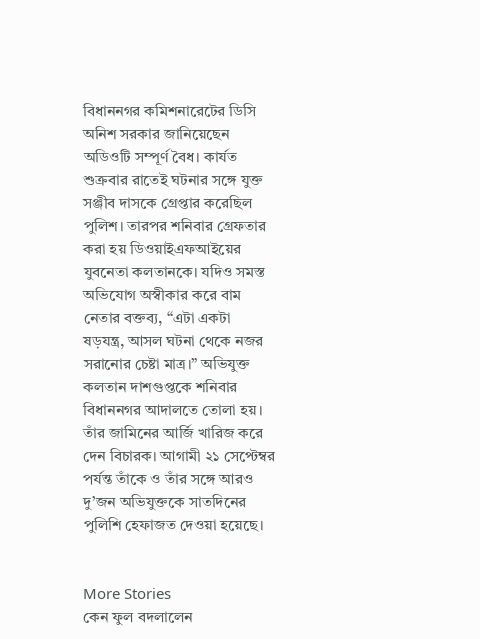বিধাননগর কমিশনারেটের ডিসি অনিশ সরকার জানিয়েছেন অডিওটি সম্পূর্ণ বৈধ। কার্যত শুক্রবার রাতেই ঘটনার সঙ্গে যুক্ত সঞ্জীব দাসকে গ্রেপ্তার করেছিল পুলিশ। তারপর শনিবার গ্রেফতার করা হয় ডিওয়াইএফআইয়ের যুবনেতা কলতানকে। যদিও সমস্ত অভিযোগ অস্বীকার করে বাম নেতার বক্তব্য, “এটা একটা ষড়যন্ত্র, আসল ঘটনা থেকে নজর সরানোর চেষ্টা মাত্র।” অভিযুক্ত কলতান দাশগুপ্তকে শনিবার বিধাননগর আদালতে তোলা হয়। তাঁর জামিনের আর্জি খারিজ করে দেন বিচারক। আগামী ২১ সেপ্টেম্বর পর্যন্ত তাঁকে ও তাঁর সঙ্গে আরও দু’জন অভিযুক্তকে সাতদিনের পুলিশি হেফাজত দেওয়া হয়েছে।


More Stories
কেন ফুল বদলালেন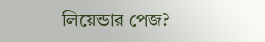লিয়েন্ডার পেজ?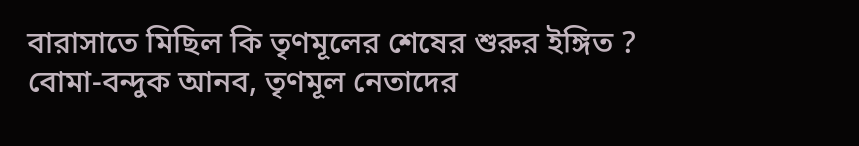বারাসাতে মিছিল কি তৃণমূলের শেষের শুরুর ইঙ্গিত ?
বোমা-বন্দুক আনব, তৃণমূল নেতাদের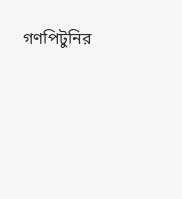গণপিটুনির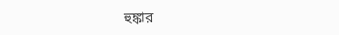হুঙ্কার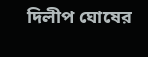দিলীপ ঘোষের